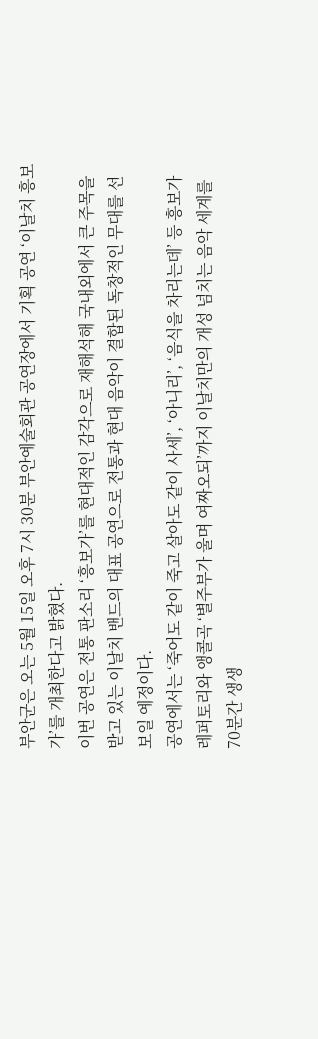부안군은 오는 5월 15일 오후 7시 30분 부안예술회관 공연장에서 기획 공연 ‘이날치 흥보가’를 개최한다고 밝혔다.
이번 공연은 전통 판소리 ‘흥보가’를 현대적인 감각으로 재해석해 국내외에서 큰 주목을 받고 있는 이날치 밴드의 대표 공연으로 전통과 현대 음악이 결합된 독창적인 무대를 선보일 예정이다.
공연에서는 ‘죽어도 같이 죽고 살아도 같이 사세’, ‘아니리’, ‘음식을 차리는데’ 등 흥보가 레퍼토리와 앵콜곡 ‘별주부가 울며 여짜오되’까지 이날치만의 개성 넘치는 음악 세계를 70분간 생생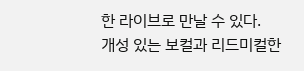한 라이브로 만날 수 있다.
개성 있는 보컬과 리드미컬한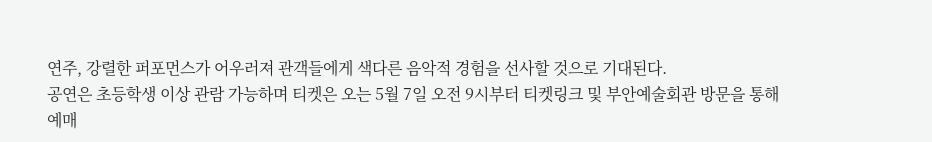연주, 강렬한 퍼포먼스가 어우러져 관객들에게 색다른 음악적 경험을 선사할 것으로 기대된다.
공연은 초등학생 이상 관람 가능하며 티켓은 오는 5월 7일 오전 9시부터 티켓링크 및 부안예술회관 방문을 통해 예매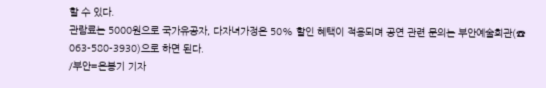할 수 있다.
관람료는 5000원으로 국가유공자, 다자녀가정은 50% 할인 혜택이 적용되며 공연 관련 문의는 부안예술회관(☎ 063-580-3930)으로 하면 된다.
/부안=온봉기 기자